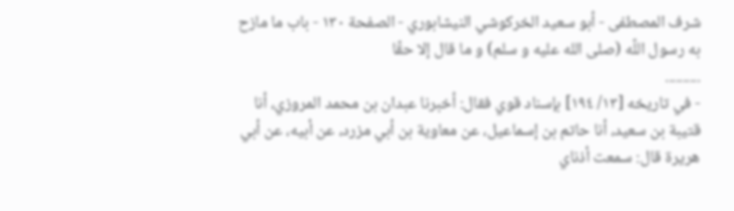شرف المصطفى - أبو سعيد الخركوشي النيشابوري - الصفحة ١٣٠ - باب ما مازح به رسول اللّه (صلى الله عليه و سلم) و ما قال إلا حقّا
..........
- في تاريخه [١٣/ ١٩٤] بإسناد قوي فقال: أخبرنا عبدان بن محمد المروزي، أنا قتيبة بن سعيد، أنا حاتم بن إسماعيل، عن معاوية بن أبي مزرد، عن أبيه، عن أبي هريرة قال: سمعت أذناي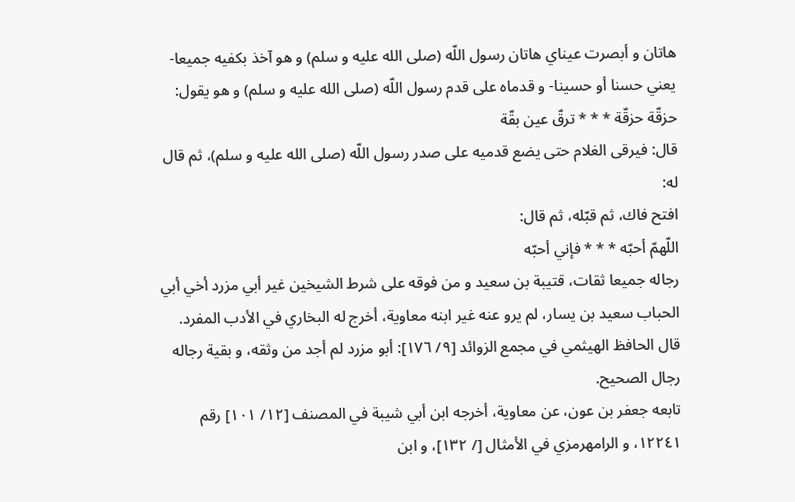هاتان و أبصرت عيناي هاتان رسول اللّه (صلى الله عليه و سلم) و هو آخذ بكفيه جميعا- يعني حسنا أو حسينا- و قدماه على قدم رسول اللّه (صلى الله عليه و سلم) و هو يقول:
حزقّة حزقّة * * * ترقّ عين بقّة
قال: فيرقى الغلام حتى يضع قدميه على صدر رسول اللّه (صلى الله عليه و سلم)، ثم قال له:
افتح فاك، ثم قبّله، ثم قال:
اللّهمّ أحبّه * * * فإني أحبّه
رجاله جميعا ثقات، قتيبة بن سعيد و من فوقه على شرط الشيخين غير أبي مزرد أخي أبي الحباب سعيد بن يسار، لم يرو عنه غير ابنه معاوية، أخرج له البخاري في الأدب المفرد.
قال الحافظ الهيثمي في مجمع الزوائد [٩/ ١٧٦]: أبو مزرد لم أجد من وثقه، و بقية رجاله رجال الصحيح.
تابعه جعفر بن عون، عن معاوية، أخرجه ابن أبي شيبة في المصنف [١٢/ ١٠١] رقم ١٢٢٤١، و الرامهرمزي في الأمثال [/ ١٣٢]، و ابن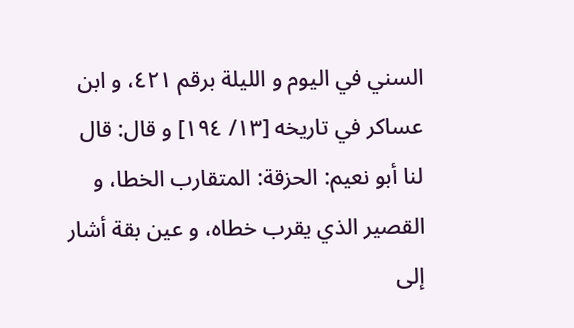السني في اليوم و الليلة برقم ٤٢١، و ابن عساكر في تاريخه [١٣/ ١٩٤] و قال: قال لنا أبو نعيم: الحزقة: المتقارب الخطا، و القصير الذي يقرب خطاه، و عين بقة أشار إلى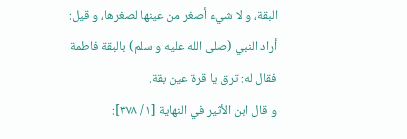البقة، و لا شيء أصغر من عينها لصغرها، و قيل: أراد النبي (صلى الله عليه و سلم) بالبقة فاطمة فقال له: ترق يا قرة عين بقة.
و قال ابن الأثير في النهاية [١/ ٣٧٨]: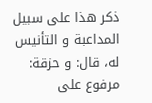ذكر هذا على سبيل المداعبة و التأنيس له، قال: و حزقة: مرفوع على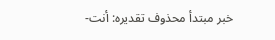خبر مبتدأ محذوف تقديره: أنت-